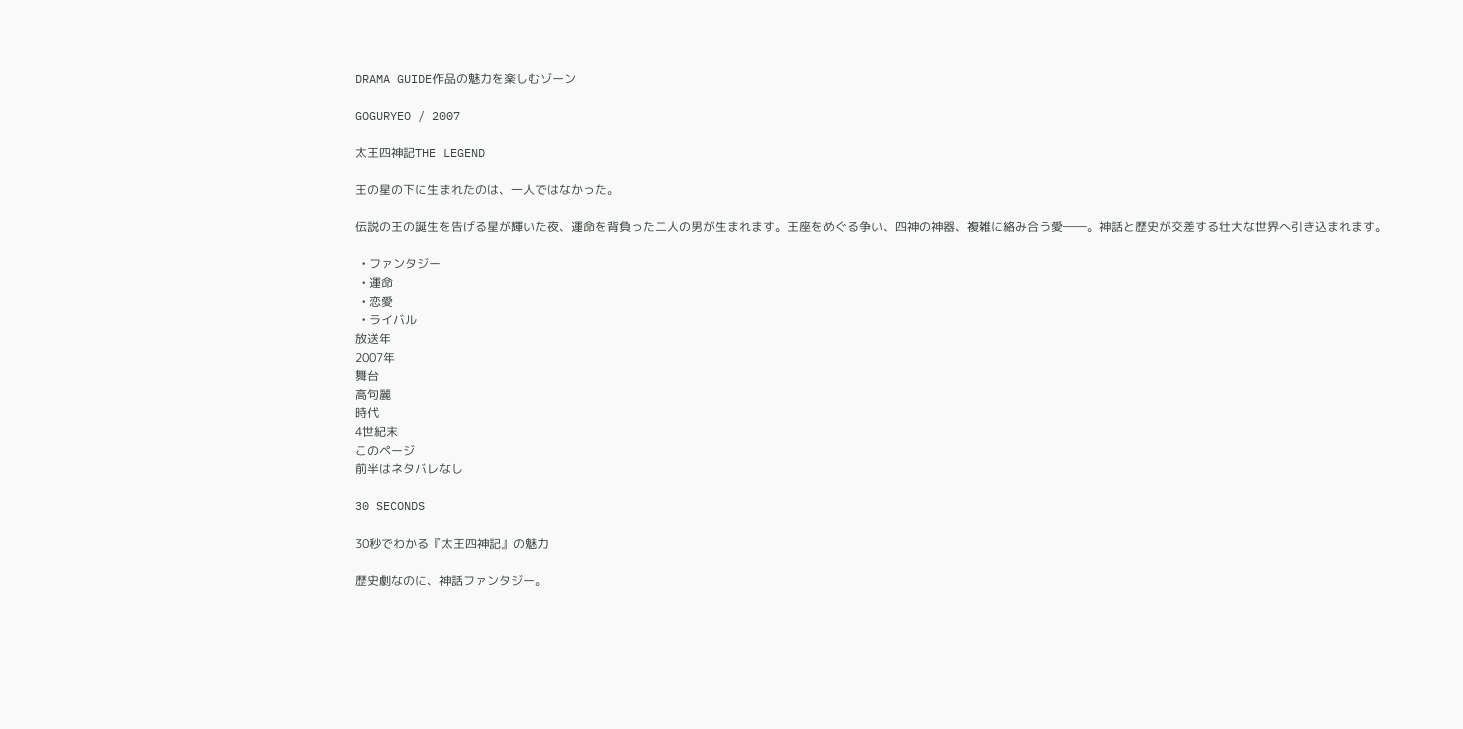DRAMA GUIDE作品の魅力を楽しむゾーン

GOGURYEO / 2007

太王四神記THE LEGEND

王の星の下に生まれたのは、一人ではなかった。

伝説の王の誕生を告げる星が輝いた夜、運命を背負った二人の男が生まれます。王座をめぐる争い、四神の神器、複雑に絡み合う愛――。神話と歴史が交差する壮大な世界へ引き込まれます。

  • ファンタジー
  • 運命
  • 恋愛
  • ライバル
放送年
2007年
舞台
高句麗
時代
4世紀末
このページ
前半はネタバレなし

30 SECONDS

30秒でわかる『太王四神記』の魅力

歴史劇なのに、神話ファンタジー。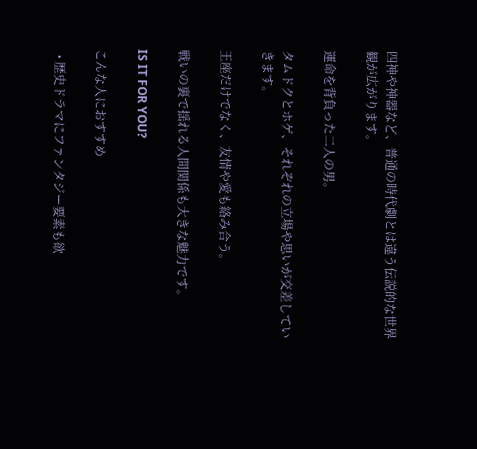四神や神器など、普通の時代劇とは違う伝説的な世界観が広がります。

運命を背負った二人の男。

タムドクとホゲ、それぞれの立場や思いが交差していきます。

王座だけでなく、友情や愛も絡み合う。

戦いの裏で揺れる人間関係も大きな魅力です。

IS IT FOR YOU?

こんな人におすすめ

  • 歴史ドラマにファンタジー要素も欲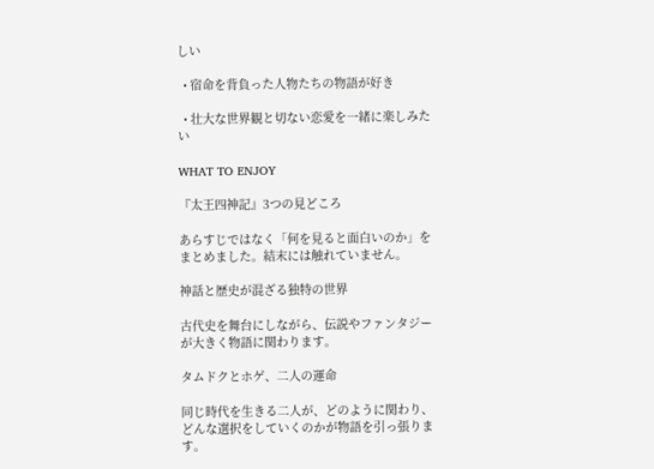しい

  • 宿命を背負った人物たちの物語が好き

  • 壮大な世界観と切ない恋愛を一緒に楽しみたい

WHAT TO ENJOY

『太王四神記』3つの見どころ

あらすじではなく「何を見ると面白いのか」をまとめました。結末には触れていません。

神話と歴史が混ざる独特の世界

古代史を舞台にしながら、伝説やファンタジーが大きく物語に関わります。

タムドクとホゲ、二人の運命

同じ時代を生きる二人が、どのように関わり、どんな選択をしていくのかが物語を引っ張ります。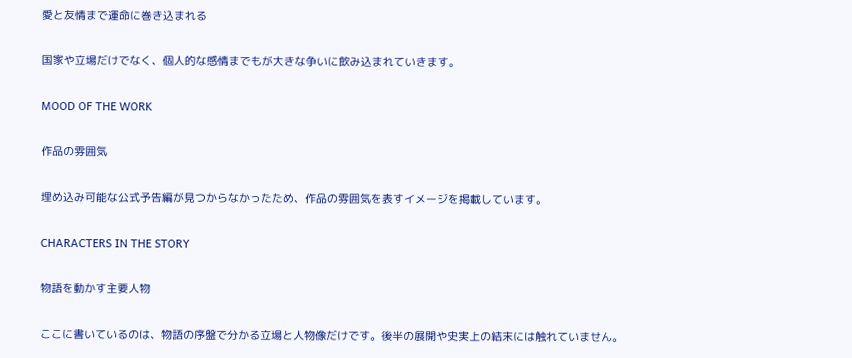愛と友情まで運命に巻き込まれる

国家や立場だけでなく、個人的な感情までもが大きな争いに飲み込まれていきます。

MOOD OF THE WORK

作品の雰囲気

埋め込み可能な公式予告編が見つからなかったため、作品の雰囲気を表すイメージを掲載しています。

CHARACTERS IN THE STORY

物語を動かす主要人物

ここに書いているのは、物語の序盤で分かる立場と人物像だけです。後半の展開や史実上の結末には触れていません。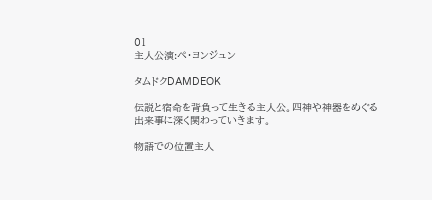01
主人公演:ペ・ヨンジュン

タムドクDAMDEOK

伝説と宿命を背負って生きる主人公。四神や神器をめぐる出来事に深く関わっていきます。

物語での位置主人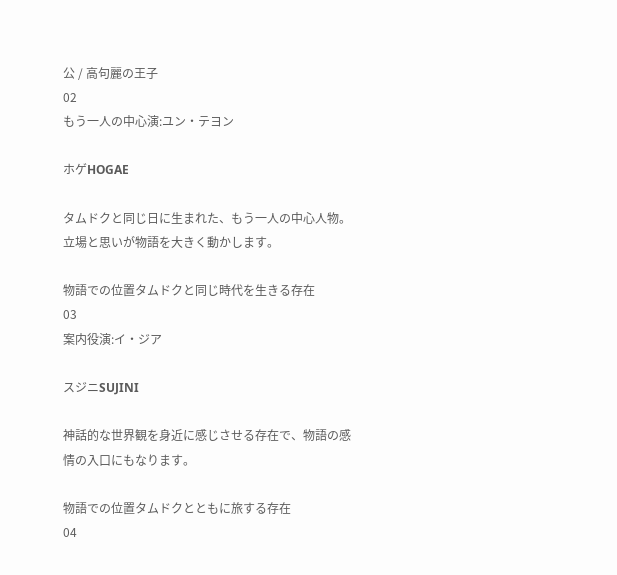公 / 高句麗の王子
02
もう一人の中心演:ユン・テヨン

ホゲHOGAE

タムドクと同じ日に生まれた、もう一人の中心人物。立場と思いが物語を大きく動かします。

物語での位置タムドクと同じ時代を生きる存在
03
案内役演:イ・ジア

スジニSUJINI

神話的な世界観を身近に感じさせる存在で、物語の感情の入口にもなります。

物語での位置タムドクとともに旅する存在
04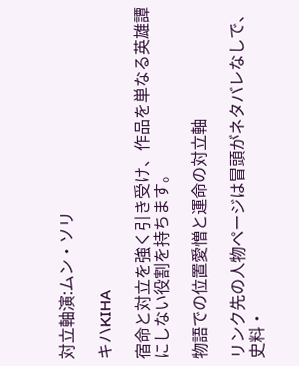対立軸演:ムン・ソリ

キハKIHA

宿命と対立を強く引き受け、作品を単なる英雄譚にしない役割を持ちます。

物語での位置愛憎と運命の対立軸

リンク先の人物ページは冒頭がネタバレなしで、史料・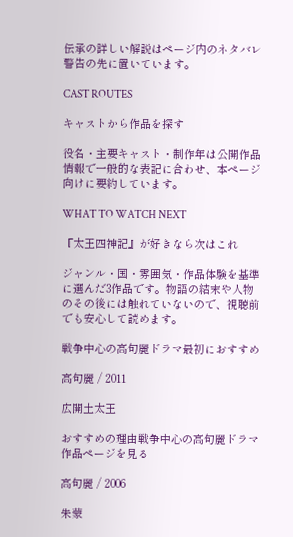伝承の詳しい解説はページ内のネタバレ警告の先に置いています。

CAST ROUTES

キャストから作品を探す

役名・主要キャスト・制作年は公開作品情報で一般的な表記に合わせ、本ページ向けに要約しています。

WHAT TO WATCH NEXT

『太王四神記』が好きなら次はこれ

ジャンル・国・雰囲気・作品体験を基準に選んだ3作品です。物語の結末や人物のその後には触れていないので、視聴前でも安心して読めます。

戦争中心の高句麗ドラマ最初におすすめ

高句麗 / 2011

広開土太王

おすすめの理由戦争中心の高句麗ドラマ
作品ページを見る

高句麗 / 2006

朱蒙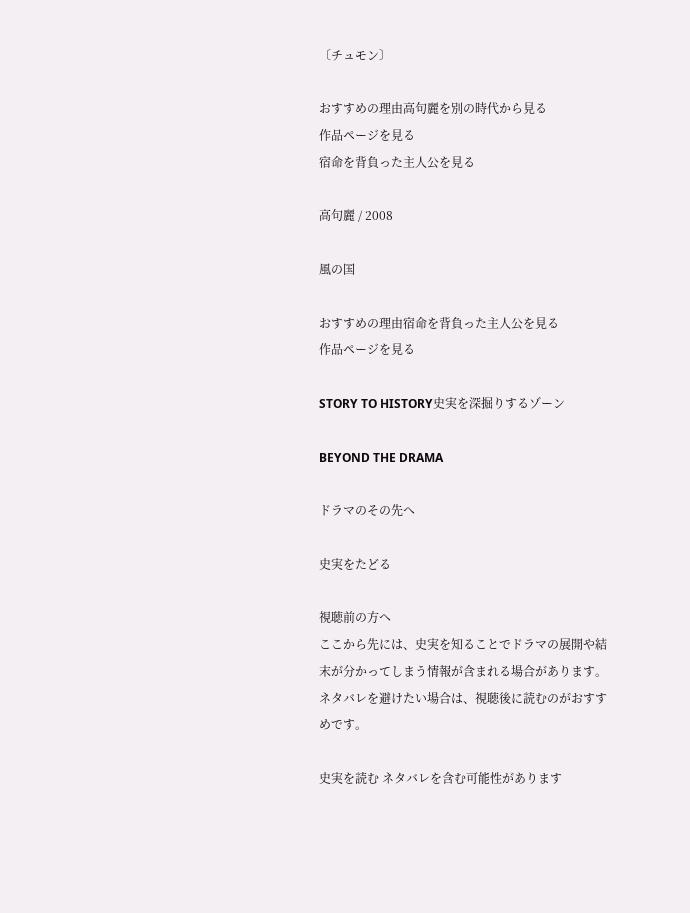〔チュモン〕

おすすめの理由高句麗を別の時代から見る
作品ページを見る
宿命を背負った主人公を見る

高句麗 / 2008

風の国

おすすめの理由宿命を背負った主人公を見る
作品ページを見る

STORY TO HISTORY史実を深掘りするゾーン

BEYOND THE DRAMA

ドラマのその先へ

史実をたどる

視聴前の方へ
ここから先には、史実を知ることでドラマの展開や結末が分かってしまう情報が含まれる場合があります。ネタバレを避けたい場合は、視聴後に読むのがおすすめです。

史実を読む ネタバレを含む可能性があります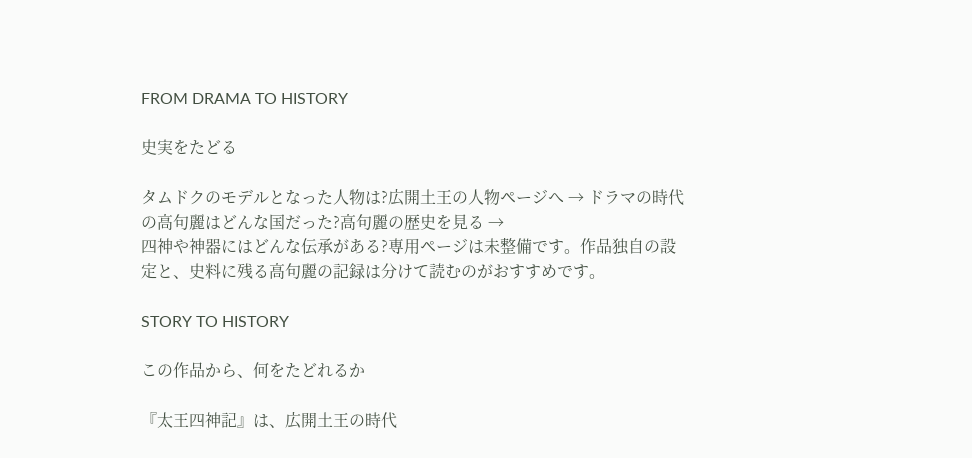FROM DRAMA TO HISTORY

史実をたどる

タムドクのモデルとなった人物は?広開土王の人物ページへ → ドラマの時代の高句麗はどんな国だった?高句麗の歴史を見る →
四神や神器にはどんな伝承がある?専用ページは未整備です。作品独自の設定と、史料に残る高句麗の記録は分けて読むのがおすすめです。

STORY TO HISTORY

この作品から、何をたどれるか

『太王四神記』は、広開土王の時代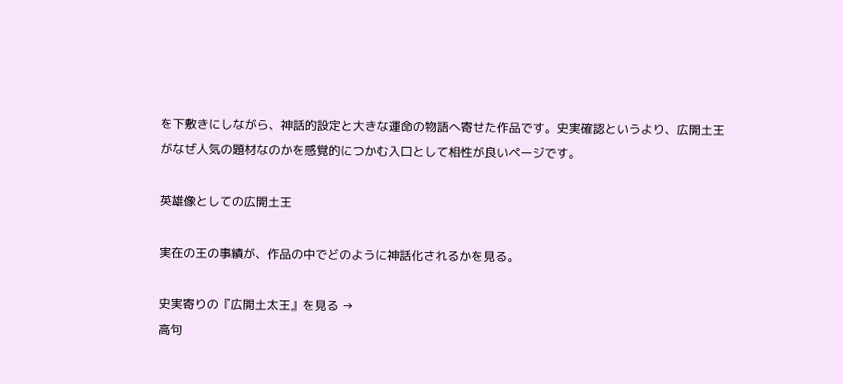を下敷きにしながら、神話的設定と大きな運命の物語へ寄せた作品です。史実確認というより、広開土王がなぜ人気の題材なのかを感覚的につかむ入口として相性が良いページです。

英雄像としての広開土王

実在の王の事績が、作品の中でどのように神話化されるかを見る。

史実寄りの『広開土太王』を見る →
高句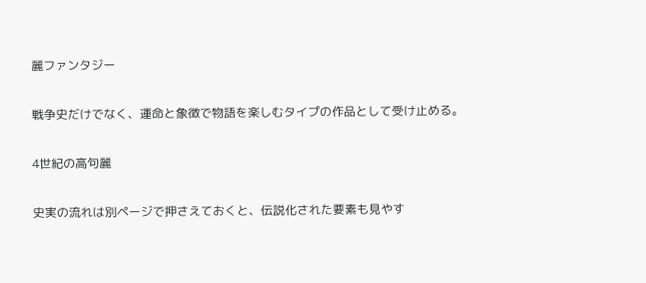麗ファンタジー

戦争史だけでなく、運命と象徴で物語を楽しむタイプの作品として受け止める。

4世紀の高句麗

史実の流れは別ページで押さえておくと、伝説化された要素も見やす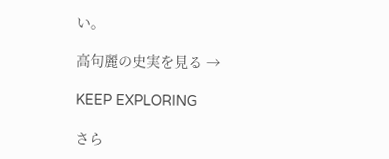い。

高句麗の史実を見る →

KEEP EXPLORING

さら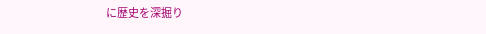に歴史を深掘り